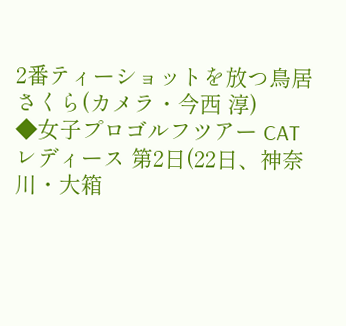2番ティーショットを放つ鳥居さくら(カメラ・今西 淳)
◆女子プロゴルフツアー CATレディース 第2日(22日、神奈川・大箱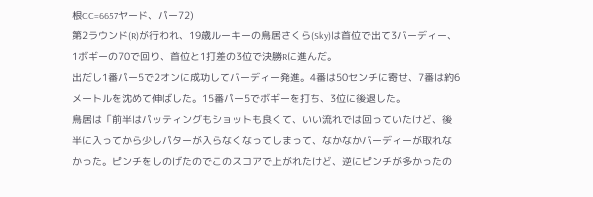根CC=6657ヤード、パー72)
第2ラウンド(R)が行われ、19歳ルーキーの鳥居さくら(Sky)は首位で出て3バーディー、1ボギーの70で回り、首位と1打差の3位で決勝Rに進んだ。
出だし1番パー5で2オンに成功してバーディー発進。4番は50センチに寄せ、7番は約6メートルを沈めて伸ばした。15番パー5でボギーを打ち、3位に後退した。
鳥居は「前半はパッティングもショットも良くて、いい流れでは回っていたけど、後半に入ってから少しパターが入らなくなってしまって、なかなかバーディーが取れなかった。ピンチをしのげたのでこのスコアで上がれたけど、逆にピンチが多かったの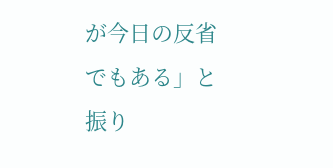が今日の反省でもある」と振り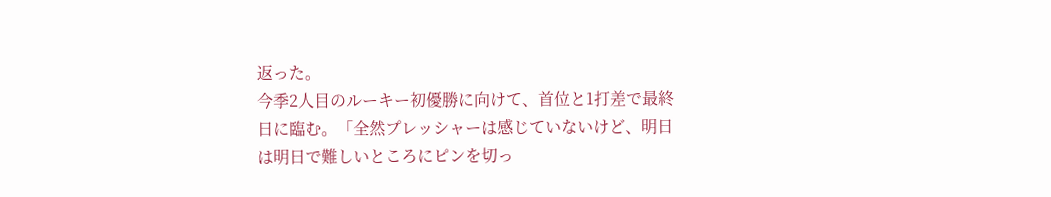返った。
今季2人目のルーキー初優勝に向けて、首位と1打差で最終日に臨む。「全然プレッシャーは感じていないけど、明日は明日で難しいところにピンを切っ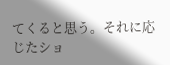てくると思う。それに応じたショ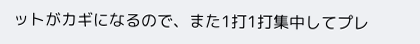ットがカギになるので、また1打1打集中してプレ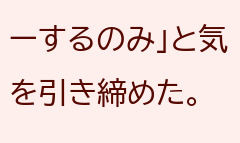ーするのみ」と気を引き締めた。